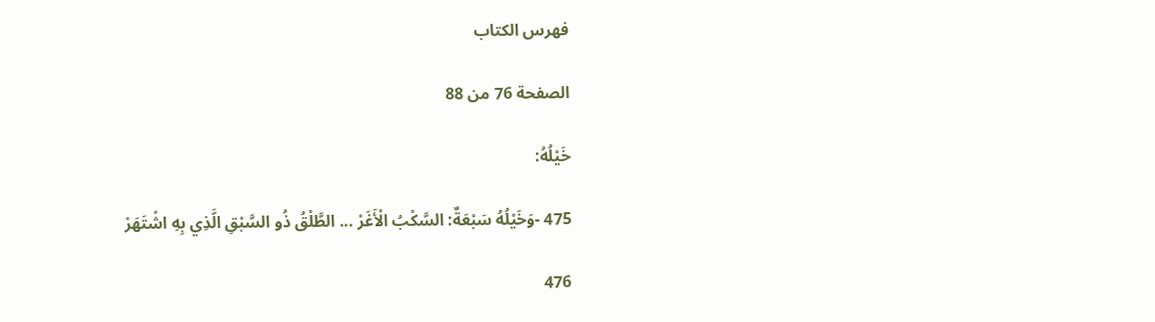فهرس الكتاب

الصفحة 76 من 88

خَيْلُهُ:

475 -وَخَيْلُهُ سَبْعَةٌ: السَّكْبُ الْأَغَرْ ... الطَّلْقُ ذُو السَّبْقِ الَّذِي بِهِ اشْتَهَرْ

476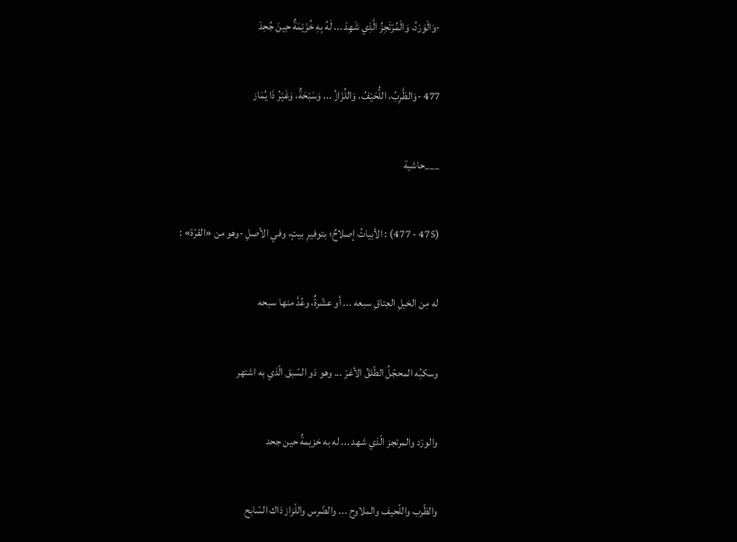-وَالْوَرْدُ، وَالْمُرْتَجِزُ الَّذِي شَهِدْ ... لَهُ بِهِ خُزَيْمَةٌ حِينَ جُحِدْ

477 -وَالظَّرِبُ، اللُّحَيْفُ، وَاللِّزَازُ ... وَسَبْحَةٌ، وَغَيْرُ ذَا يُمَاز

___حاشية

(475 - 477) : الأبياتُ إصلاحٌ؛ بتوفيرِ بيتٍ، وفي الأصلِ -وهو من «القرّة» :

له مِن الخيلِ العِتاقِ سبعه ... أو عشْرةٌ، وعُدَّ منها سبحه

وسكبُه المحجّلُ الطّلقُ الأغرْ ... وهو ذو السّبق الّذي به اشتهر

والورْد والمرتجز الّذي شهد ... له به خزيمةٌ حين جحد

والظّرب واللّحيف والملاوح ... والضّرس واللّزاز ذاك السّابح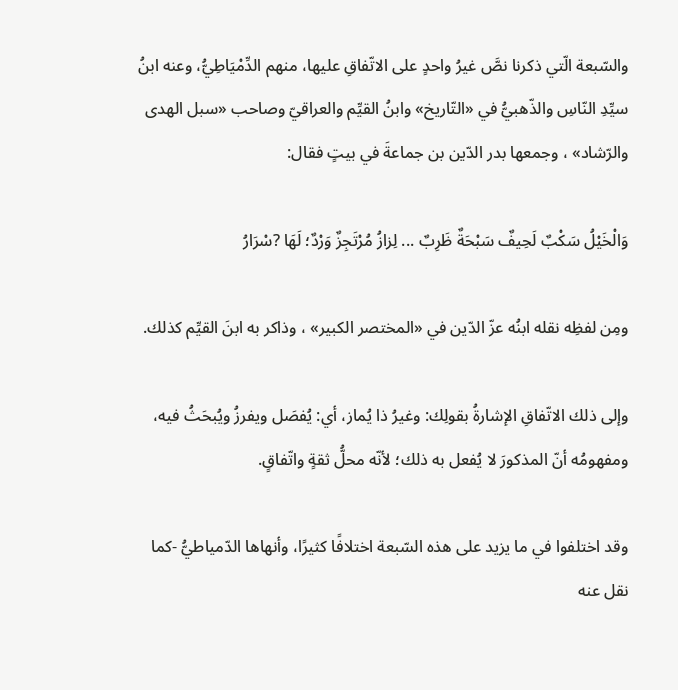والسّبعة الّتي ذكرنا نصَّ غيرُ واحدٍ على الاتّفاقِ عليها، منهم الدِّمْيَاطِيُّ، وعنه ابنُ سيِّدِ النّاسِ والذّهبيُّ في «التّاريخ» وابنُ القيِّم والعراقيّ وصاحب «سبل الهدى والرّشاد» ، وجمعها بدر الدّين بن جماعةَ في بيتٍ فقال:

وَالْخَيْلُ سَكْبٌ لَحِيفٌ سَبْحَةٌ ظَرِبٌ ... لِزازُ مُرْتَجِزٌ وَرْدٌ؛ لَهَا ?سْرَارُ

ومِن لفظِه نقله ابنُه عزّ الدّين في «المختصر الكبير» ، وذاكر به ابنَ القيِّم كذلك.

وإلى ذلك الاتّفاقِ الإشارةُ بقولِك: وغيرُ ذا يُماز، أي: يُفصَل ويفرزُ ويُبحَثُ فيه، ومفهومُه أنّ المذكورَ لا يُفعل به ذلك؛ لأنّه محلُّ ثقةٍ واتّفاقٍ.

وقد اختلفوا في ما يزيد على هذه السّبعة اختلافًا كثيرًا، وأنهاها الدّمياطيُّ -كما نقل عنه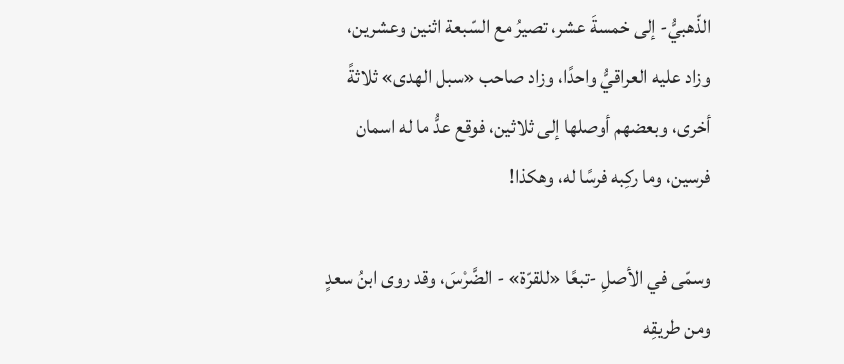الذّهبيُّ- إلى خمسةَ عشر، تصيرُ مع السّبعة اثنين وعشرين، وزاد عليه العراقيُّ واحدًا، وزاد صاحب «سبل الهدى» ثلاثةً أخرى، وبعضهم أوصلها إلى ثلاثين، فوقع عدُّ ما له اسمان فرسين، وما ركِبه فرسًا له، وهكذا!

وسمّى في الأصلِ -تبعًا «للقرّة» - الضَّرْسَ، وقد روى ابنُ سعدٍ ومن طريقِه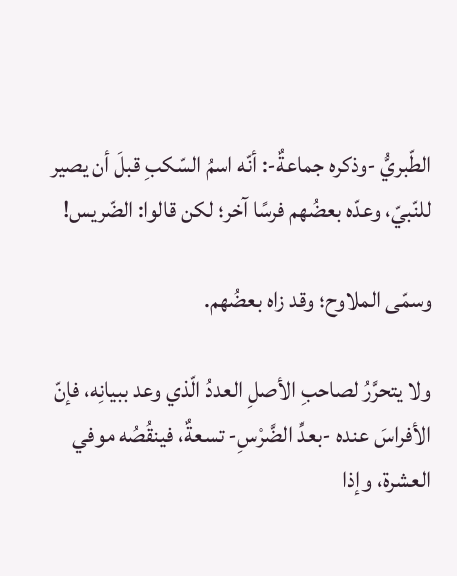الطّبريُّ -وذكره جماعةٌ-: أنّه اسمُ السّكبِ قبلَ أن يصير للنّبيّ، وعدّه بعضُهم فرسًا آخر؛ لكن قالوا: الضّريس!

وسمّى الملاوح؛ وقد زاه بعضُهم.

ولا يتحرَّرُ لصاحبِ الأصلِ العددُ الّذي وعد ببيانِه، فإنّ الأفراسَ عنده -بعدِّ الضَّرْسِ- تسعةٌ، فينقُصُه موفي العشرة، وإذا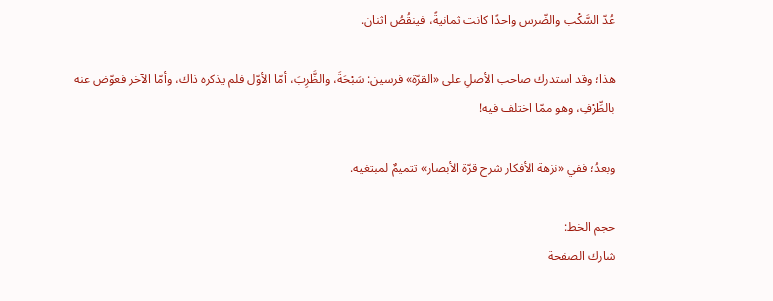عُدّ السَّكْب والضّرس واحدًا كانت ثمانيةً، فينقُصُ اثنان.

هذا؛ وقد استدرك صاحب الأصلِ على «القرّة» فرسين: سَبْحَةَ، والظَّرِبَ، أمّا الأوّل فلم يذكره ذاك، وأمّا الآخر فعوّض عنه بالطِّرْفِ، وهو ممّا اختلف فيه!

وبعدُ؛ ففي «نزهة الأفكار شرح قرّة الأبصار» تتميمٌ لمبتغيه.

حجم الخط:
شارك الصفحة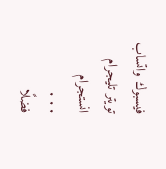فيسبوك واتساب تويتر تليجرام انستجرام
. . .
فضلًا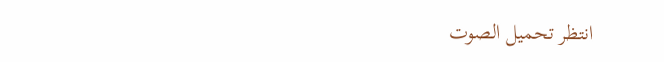انتظر تحميل الصوت